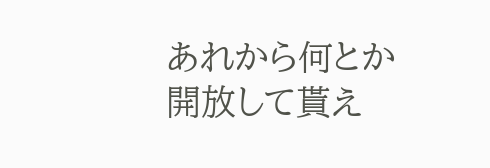あれから何とか開放して貰え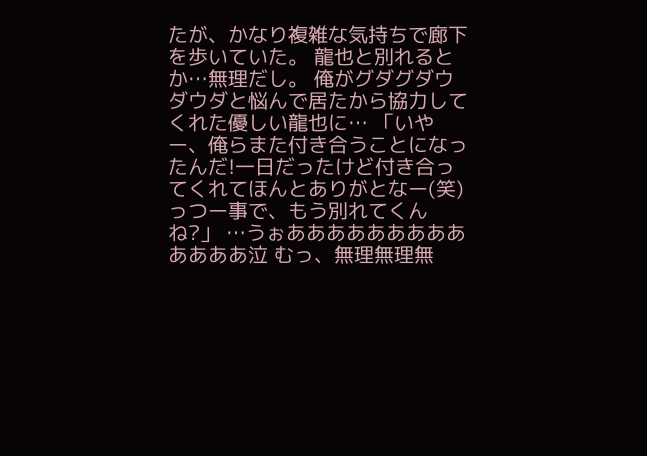たが、かなり複雑な気持ちで廊下を歩いていた。 龍也と別れるとか…無理だし。 俺がグダグダウダウダと悩んで居たから協力してくれた優しい龍也に… 「いやー、俺らまた付き合うことになったんだ!一日だったけど付き合ってくれてほんとありがとなー(笑)っつー事で、もう別れてくんね?」 …うぉあああああああああああああ泣 むっ、無理無理無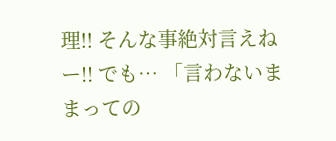理!! そんな事絶対言えねー!! でも… 「言わないままっての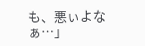も、悪ぃよなぁ…」